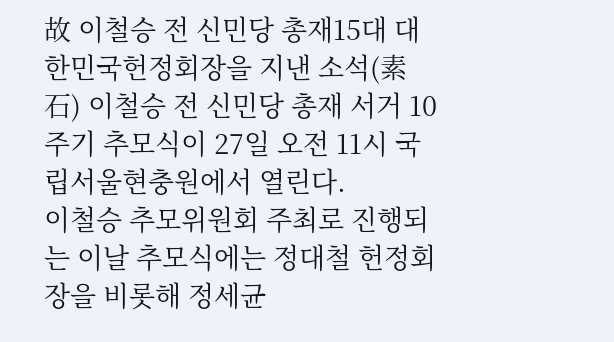故 이철승 전 신민당 총재15대 대한민국헌정회장을 지낸 소석(素石) 이철승 전 신민당 총재 서거 10주기 추모식이 27일 오전 11시 국립서울현충원에서 열린다.
이철승 추모위원회 주최로 진행되는 이날 추모식에는 정대철 헌정회장을 비롯해 정세균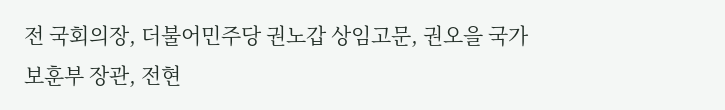전 국회의장, 더불어민주당 권노갑 상임고문, 권오을 국가보훈부 장관, 전현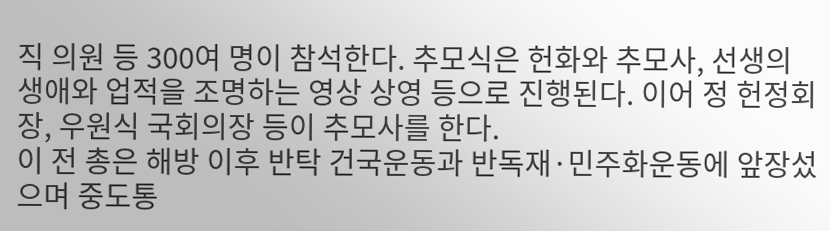직 의원 등 300여 명이 참석한다. 추모식은 헌화와 추모사, 선생의 생애와 업적을 조명하는 영상 상영 등으로 진행된다. 이어 정 헌정회장, 우원식 국회의장 등이 추모사를 한다.
이 전 총은 해방 이후 반탁 건국운동과 반독재·민주화운동에 앞장섰으며 중도통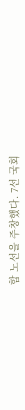합 노선을 주창했다. 7선 국회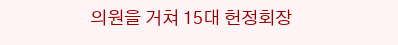의원을 거쳐 15대 헌정회장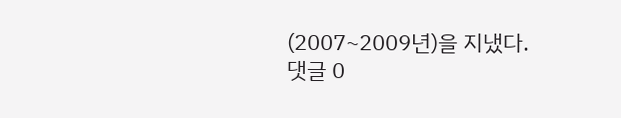(2007~2009년)을 지냈다.
댓글 0